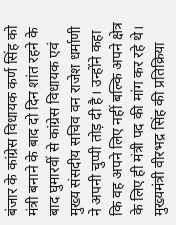बंजार के कांग्रेस विधायक कर्ण सिंह को मंत्री बनाने के बाद दो दिन शांत रहने के बाद घुमारवीं से कांग्रेस विधायक एवं मुख्य संसदीय सचिव वन राजेश धर्माणी ने अपनी चुप्पी तोड़ दी है। उन्होंने कहा कि वह अपने लिए नहीं बल्कि अपने क्षेत्र के लिए ही मंत्री पद की मांग कर रहे थे।
मुख्यमंत्री वीरभद्र सिंह की प्रतिक्रिया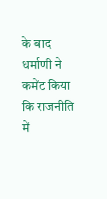के बाद धर्माणी ने कमेंट किया कि राजनीति में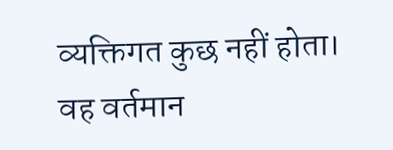व्यक्तिगत कुछ नहीं होता। वह वर्तमान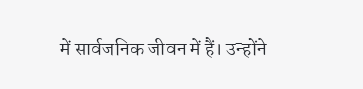में सार्वजनिक जीवन में हैं। उन्होंने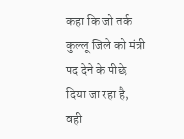कहा कि जो तर्क कुल्लू जिले को मंत्री पद देने के पीछे दिया जा रहा है, वही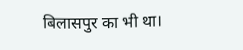बिलासपुर का भी था।